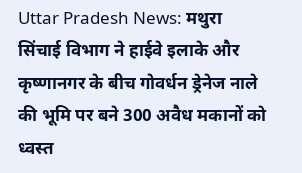Uttar Pradesh News: मथुरा सिंचाई विभाग ने हाईवे इलाके और कृष्णानगर के बीच गोवर्धन ड्रेनेज नाले की भूमि पर बने 300 अवैध मकानों को ध्वस्त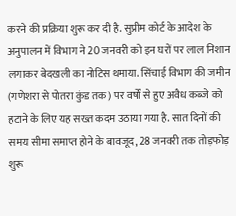करने की प्रक्रिया शुरू कर दी है. सुप्रीम कोर्ट के आदेश के अनुपालन में विभाग ने 20 जनवरी को इन घरों पर लाल निशान लगाकर बेदखली का नोटिस थमाया. सिंचाई विभाग की जमीन (गणेशरा से पोतरा कुंड तक) पर वर्षों से हुए अवैध कब्जे को हटाने के लिए यह सख्त कदम उठाया गया है. सात दिनों की समय सीमा समाप्त होने के बावजूद, 28 जनवरी तक तोड़फोड़ शुरू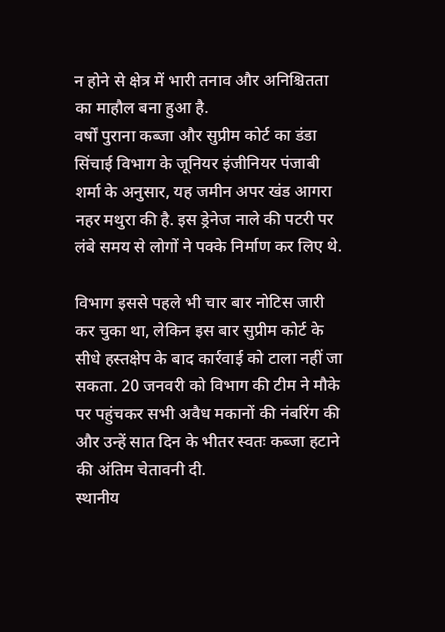न होने से क्षेत्र में भारी तनाव और अनिश्चितता का माहौल बना हुआ है.
वर्षों पुराना कब्जा और सुप्रीम कोर्ट का डंडा
सिंचाई विभाग के जूनियर इंजीनियर पंजाबी शर्मा के अनुसार, यह जमीन अपर खंड आगरा नहर मथुरा की है. इस ड्रेनेज नाले की पटरी पर लंबे समय से लोगों ने पक्के निर्माण कर लिए थे.

विभाग इससे पहले भी चार बार नोटिस जारी कर चुका था, लेकिन इस बार सुप्रीम कोर्ट के सीधे हस्तक्षेप के बाद कार्रवाई को टाला नहीं जा सकता. 20 जनवरी को विभाग की टीम ने मौके पर पहुंचकर सभी अवैध मकानों की नंबरिंग की और उन्हें सात दिन के भीतर स्वतः कब्जा हटाने की अंतिम चेतावनी दी.
स्थानीय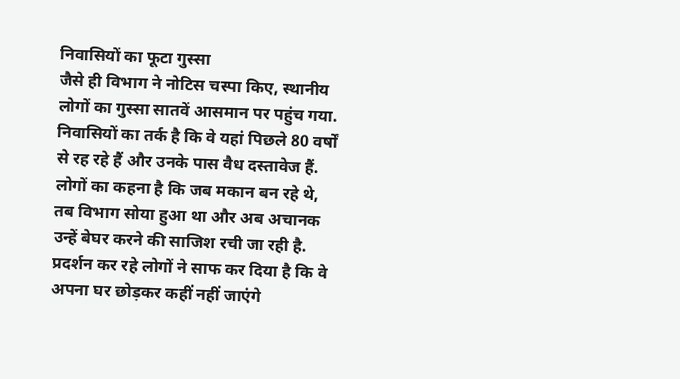निवासियों का फूटा गुस्सा
जैसे ही विभाग ने नोटिस चस्पा किए, स्थानीय लोगों का गुस्सा सातवें आसमान पर पहुंच गया. निवासियों का तर्क है कि वे यहां पिछले 80 वर्षों से रह रहे हैं और उनके पास वैध दस्तावेज हैं. लोगों का कहना है कि जब मकान बन रहे थे, तब विभाग सोया हुआ था और अब अचानक उन्हें बेघर करने की साजिश रची जा रही है. प्रदर्शन कर रहे लोगों ने साफ कर दिया है कि वे अपना घर छोड़कर कहीं नहीं जाएंगे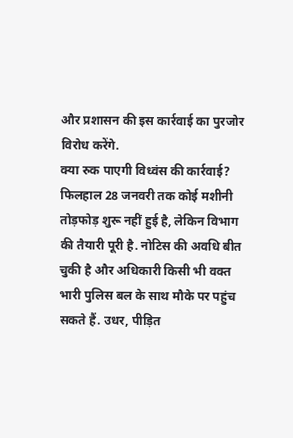और प्रशासन की इस कार्रवाई का पुरजोर विरोध करेंगे.
क्या रुक पाएगी विध्वंस की कार्रवाई?
फिलहाल 28 जनवरी तक कोई मशीनी तोड़फोड़ शुरू नहीं हुई है, लेकिन विभाग की तैयारी पूरी है. नोटिस की अवधि बीत चुकी है और अधिकारी किसी भी वक्त भारी पुलिस बल के साथ मौके पर पहुंच सकते हैं. उधर, पीड़ित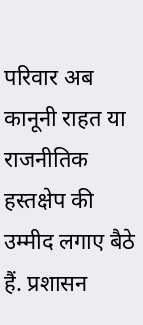परिवार अब कानूनी राहत या राजनीतिक हस्तक्षेप की उम्मीद लगाए बैठे हैं. प्रशासन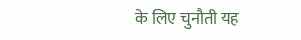के लिए चुनौती यह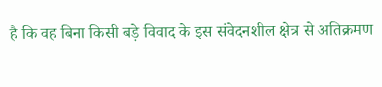है कि वह बिना किसी बड़े विवाद के इस संवेदनशील क्षेत्र से अतिक्रमण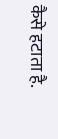कैसे हटाता है.